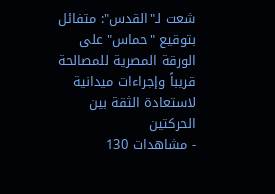شعت لـ"القدس": متفائل بتوقيع "حماس" على الورقة المصرية للمصالحة قريباً وإجراءات ميدانية لاستعادة الثقة بين الحركتين
- مشاهدات 130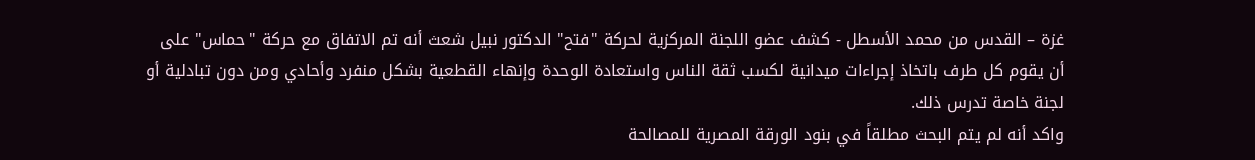غزة – القدس من محمد الأسطل - كشف عضو اللجنة المركزية لحركة "فتح" الدكتور نبيل شعث أنه تم الاتفاق مع حركة "حماس" على أن يقوم كل طرف باتخاذ إجراءات ميدانية لكسب ثقة الناس واستعادة الوحدة وإنهاء القطعية بشكل منفرد وأحادي ومن دون تبادلية أو لجنة خاصة تدرس ذلك.
واكد أنه لم يتم البحث مطلقاً في بنود الورقة المصرية للمصالحة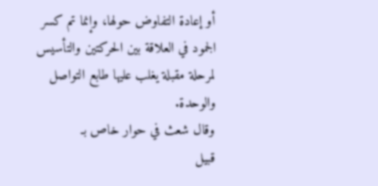أو إعادة التفاوض حولها، وإنما تم كسر الجمود في العلاقة بين الحركتين والتأسيس لمرحلة مقبلة يغلب عليها طابع التواصل والوحدة.
وقال شعث في حوار خاص بـ
قبيل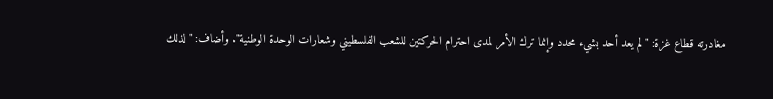مغادرته قطاع غزة: "لم يعد أحد بشيء محدد وإنما ترك الأمر لمدى احترام الحركتين للشعب الفلسطيني وشعارات الوحدة الوطنية". وأضاف: "لذلك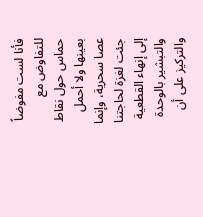فأنا لست مفوضاً للتفاوض مع حماس حول نقاط بعينها ولا أحمل عصا سحرية، وإنما جئت لغزة لحاجتنا إلى إنهاء القطعية والتبشير بالوحدة والتركيز على أن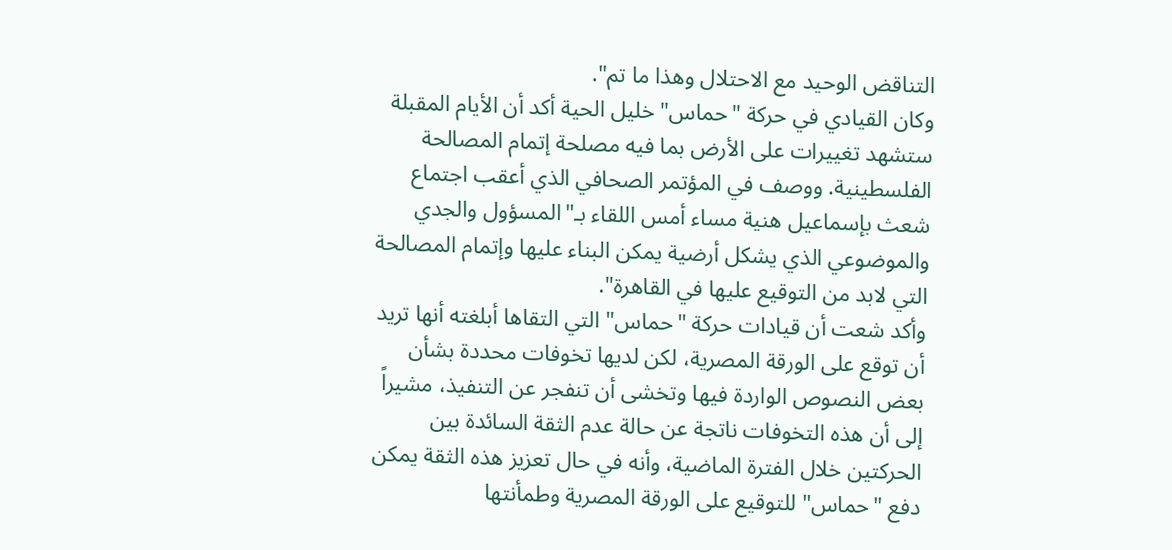التناقض الوحيد مع الاحتلال وهذا ما تم".
وكان القيادي في حركة "حماس" خليل الحية أكد أن الأيام المقبلة ستشهد تغييرات على الأرض بما فيه مصلحة إتمام المصالحة الفلسطينية. ووصف في المؤتمر الصحافي الذي أعقب اجتماع شعث بإسماعيل هنية مساء أمس اللقاء بـ"المسؤول والجدي والموضوعي الذي يشكل أرضية يمكن البناء عليها وإتمام المصالحة التي لابد من التوقيع عليها في القاهرة".
وأكد شعت أن قيادات حركة "حماس" التي التقاها أبلغته أنها تريد أن توقع على الورقة المصرية، لكن لديها تخوفات محددة بشأن بعض النصوص الواردة فيها وتخشى أن تنفجر عن التنفيذ، مشيراً إلى أن هذه التخوفات ناتجة عن حالة عدم الثقة السائدة بين الحركتين خلال الفترة الماضية، وأنه في حال تعزيز هذه الثقة يمكن دفع "حماس" للتوقيع على الورقة المصرية وطمأنتها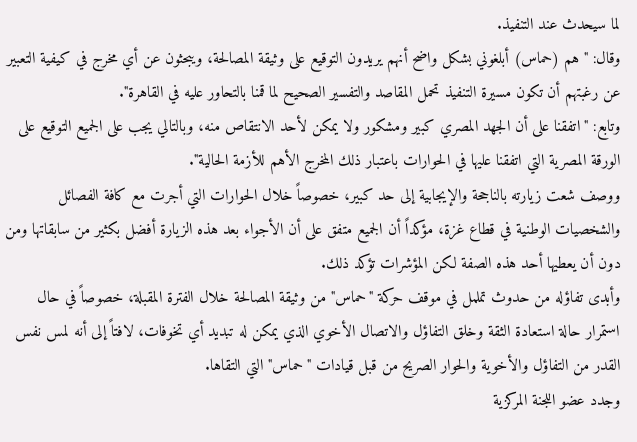لما سيحدث عند التنفيذ.
وقال: "هم (حماس) أبلغوني بشكل واضح أنهم يريدون التوقيع على وثيقة المصالحة، ويبحثون عن أي مخرج في كيفية التعبير عن رغبتهم أن تكون مسيرة التنفيذ تحمل المقاصد والتفسير الصحيح لما قمنا بالتحاور عليه في القاهرة".
وتابع: "اتفقنا على أن الجهد المصري كبير ومشكور ولا يمكن لأحد الانتقاص منه، وبالتالي يجب على الجميع التوقيع على الورقة المصرية التي اتفقنا عليها في الحوارات باعتبار ذلك المخرج الأهم للأزمة الحالية".
ووصف شعت زيارته بالناجحة والإيجابية إلى حد كبير، خصوصاً خلال الحوارات التي أجرت مع كافة الفصائل والشخصيات الوطنية في قطاع غزة، مؤكداً أن الجميع متفق على أن الأجواء بعد هذه الزيارة أفضل بكثير من سابقاتها ومن دون أن يعطيها أحد هذه الصفة لكن المؤشرات تؤكد ذلك.
وأبدى تفاؤله من حدوث تململ في موقف حركة "حماس" من وثيقة المصالحة خلال الفترة المقبلة، خصوصاً في حال استمرار حالة استعادة الثقة وخلق التفاؤل والاتصال الأخوي الذي يمكن له تبديد أي تخوفات، لافتاً إلى أنه لمس نفس القدر من التفاؤل والأخوية والحوار الصريح من قبل قيادات "حماس" التي التقاها.
وجدد عضو اللجنة المركزية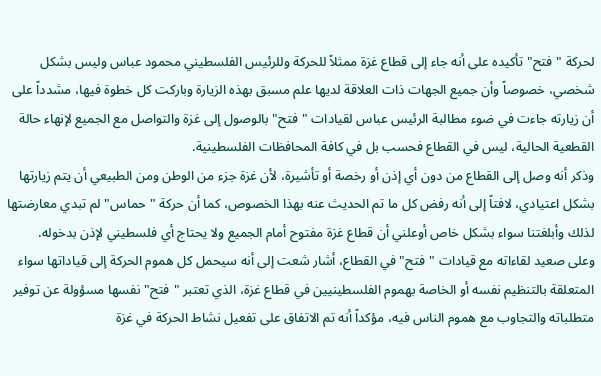لحركة "فتح" تأكيده على أنه جاء إلى قطاع غزة ممثلاً للحركة وللرئيس الفلسطيني محمود عباس وليس بشكل شخصي، خصوصاً وأن جميع الجهات ذات العلاقة لديها علم مسبق بهذه الزيارة وباركت كل خطوة فيها، مشدداً على أن زيارته جاءت في ضوء مطالبة الرئيس عباس لقيادات "فتح" بالوصول إلى غزة والتواصل مع الجميع لإنهاء حالة القطعية الحالية، ليس في القطاع فحسب بل في كافة المحافظات الفلسطينية.
وذكر أنه وصل إلى القطاع من دون أي إذن أو رخصة أو تأشيرة، لأن غزة جزء من الوطن ومن الطبيعي أن يتم زيارتها بشكل اعتيادي، لافتاً إلى أنه رفض كل ما تم الحديث عنه بهذا الخصوص، كما أن حركة "حماس" لم تبدي معارضتها لذلك وأبلغتنا سواء بشكل خاص أوعلني أن قطاع غزة مفتوح أمام الجميع ولا يحتاج أي فلسطيني لإذن بدخوله.
وعلى صعيد لقاءاته مع قيادات "فتح" في القطاع، أشار شعت إلى أنه سيحمل كل هموم الحركة إلى قياداتها سواء المتعلقة بالتنظيم نفسه أو الخاصة بهموم الفلسطينيين في قطاع غزة، الذي تعتبر "فتح" نفسها مسؤولة عن توفير متطلباته والتجاوب مع هموم الناس فيه، مؤكداً أنه تم الاتفاق على تفعيل نشاط الحركة في غزة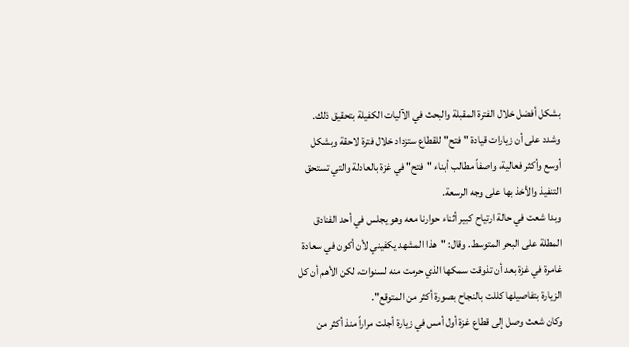بشكل أفضل خلال الفترة المقبلة والبحث في الآليات الكفيلة بتحقيق ذلك.
وشدد على أن زيارات قيادة "فتح" للقطاع ستزداد خلال فترة لاحقة وبشكل أوسع وأكثر فعالية، واصفاً مطالب أبناء "فتح" في غزة بالعادلة والتي تستحق التنفيذ والأخذ بها على وجه الرسعة.
وبدا شعت في حالة ارتياح كبير أثناء حوارنا معه وهو يجلس في أحد الفنادق المطلة على البحر المتوسط. وقال: "هذا المشهد يكفيني لأن أكون في سعادة غامرة في غزة بعد أن تذوقت سمكها الذي حرمت منه لسنوات، لكن الأهم أن كل الزيارة بتفاصيلها كللت بالنجاح بصورة أكثر من المتوقع".
وكان شعث وصل إلى قطاع غزة أول أمس في زيارة أجلت مراراً منذ أكثر من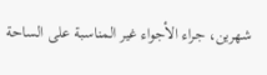شهرين، جراء الأجواء غير المناسبة على الساحة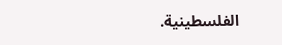الفلسطينية.